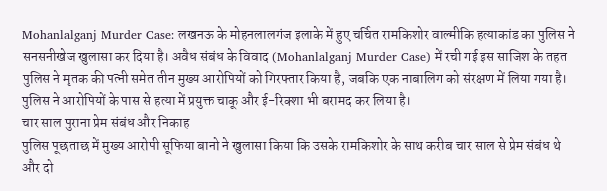Mohanlalganj Murder Case: लखनऊ के मोहनलालगंज इलाके में हुए चर्चित रामकिशोर वाल्मीकि हत्याकांड का पुलिस ने सनसनीखेज खुलासा कर दिया है। अवैध संबंध के विवाद (Mohanlalganj Murder Case) में रची गई इस साजिश के तहत पुलिस ने मृतक की पत्नी समेत तीन मुख्य आरोपियों को गिरफ्तार किया है, जबकि एक नाबालिग को संरक्षण में लिया गया है। पुलिस ने आरोपियों के पास से हत्या में प्रयुक्त चाकू और ई-रिक्शा भी बरामद कर लिया है।
चार साल पुराना प्रेम संबंध और निकाह
पुलिस पूछताछ में मुख्य आरोपी सूफिया बानो ने खुलासा किया कि उसके रामकिशोर के साथ करीब चार साल से प्रेम संबंध थे और दो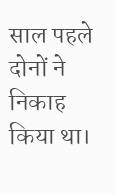साल पहले दोनों ने निकाह किया था।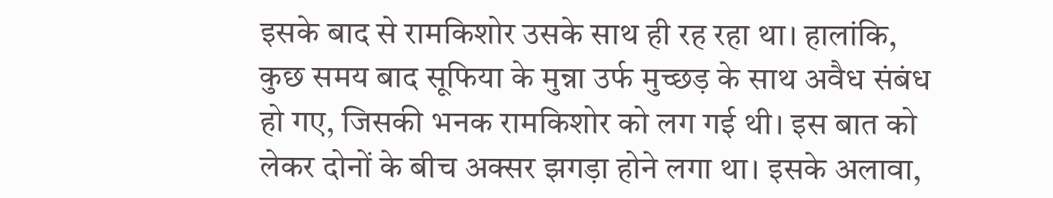इसके बाद से रामकिशोर उसके साथ ही रह रहा था। हालांकि, कुछ समय बाद सूफिया के मुन्ना उर्फ मुच्छड़ के साथ अवैध संबंध हो गए, जिसकी भनक रामकिशोर को लग गई थी। इस बात को लेकर दोनों के बीच अक्सर झगड़ा होने लगा था। इसके अलावा,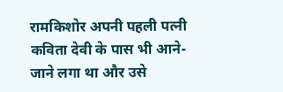रामकिशोर अपनी पहली पत्नी कविता देवी के पास भी आने-जाने लगा था और उसे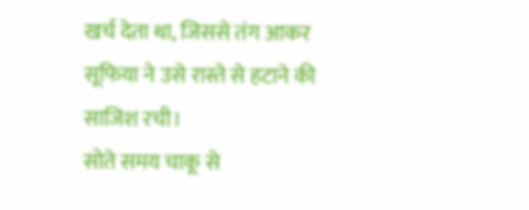खर्च देता था, जिससे तंग आकर सूफिया ने उसे रास्ते से हटाने की साजिश रची।
सोते समय चाकू से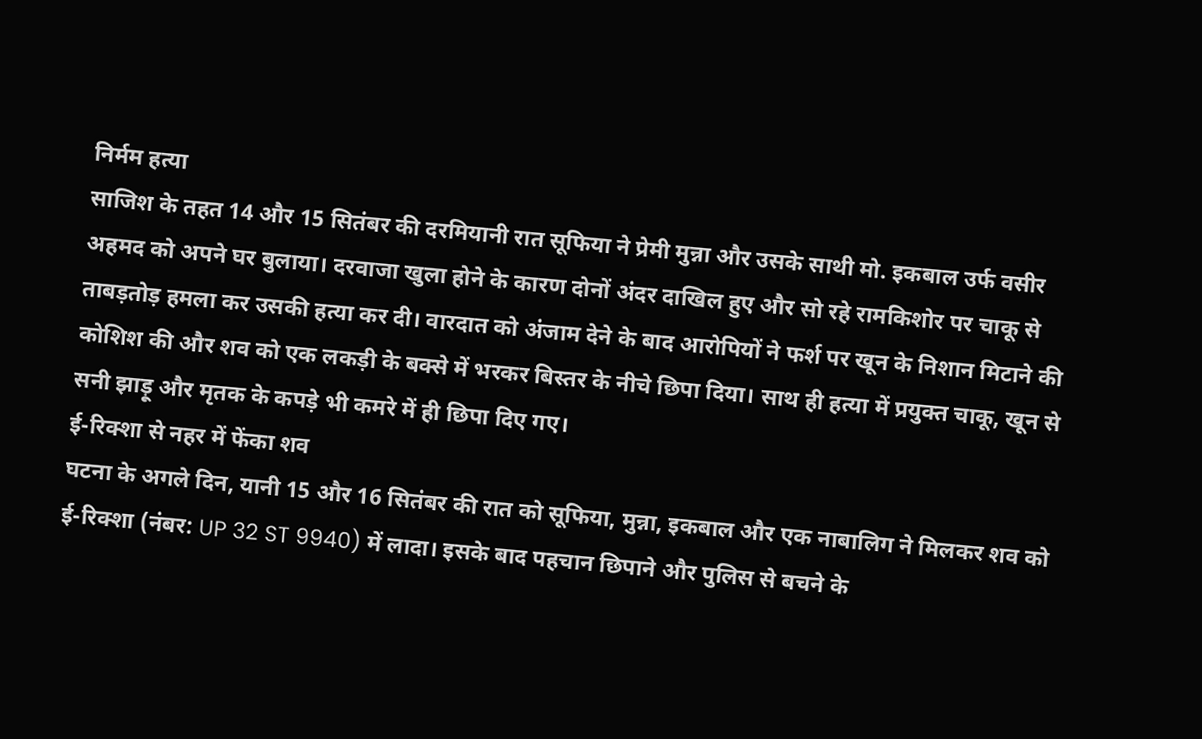निर्मम हत्या
साजिश के तहत 14 और 15 सितंबर की दरमियानी रात सूफिया ने प्रेमी मुन्ना और उसके साथी मो. इकबाल उर्फ वसीर अहमद को अपने घर बुलाया। दरवाजा खुला होने के कारण दोनों अंदर दाखिल हुए और सो रहे रामकिशोर पर चाकू से ताबड़तोड़ हमला कर उसकी हत्या कर दी। वारदात को अंजाम देने के बाद आरोपियों ने फर्श पर खून के निशान मिटाने की कोशिश की और शव को एक लकड़ी के बक्से में भरकर बिस्तर के नीचे छिपा दिया। साथ ही हत्या में प्रयुक्त चाकू, खून से सनी झाड़ू और मृतक के कपड़े भी कमरे में ही छिपा दिए गए।
ई-रिक्शा से नहर में फेंका शव
घटना के अगले दिन, यानी 15 और 16 सितंबर की रात को सूफिया, मुन्ना, इकबाल और एक नाबालिग ने मिलकर शव को ई-रिक्शा (नंबर: UP 32 ST 9940) में लादा। इसके बाद पहचान छिपाने और पुलिस से बचने के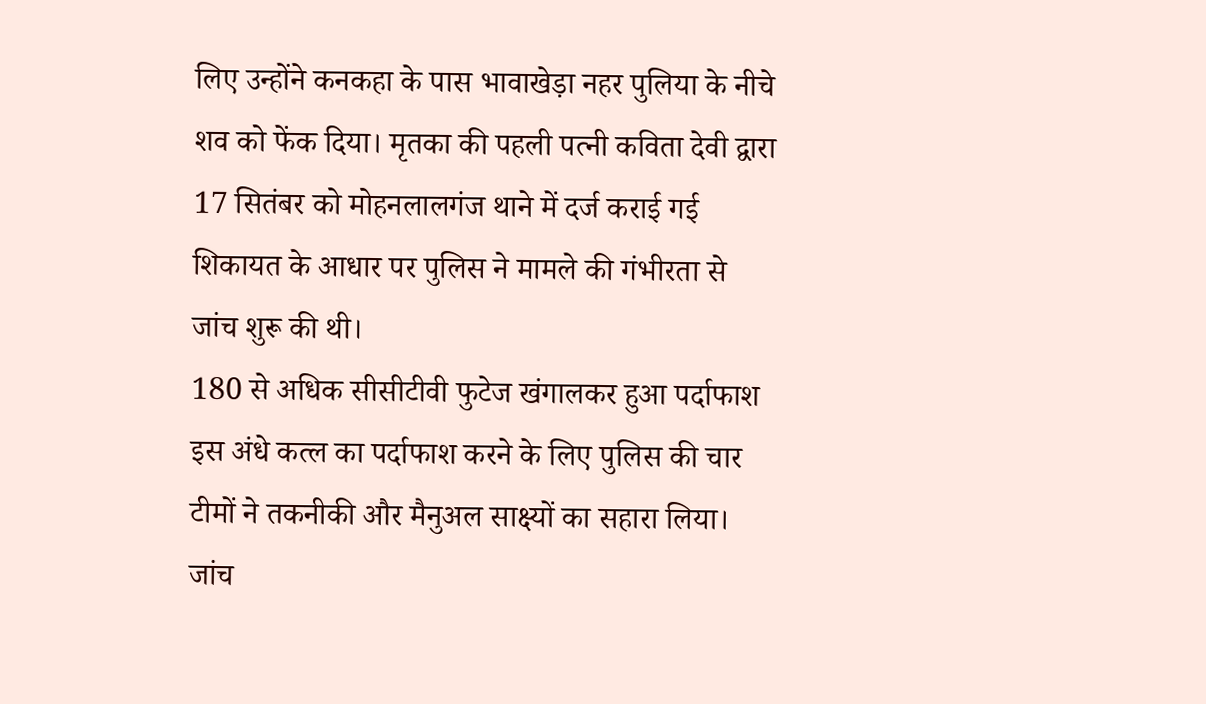लिए उन्होंने कनकहा के पास भावाखेड़ा नहर पुलिया के नीचे शव को फेंक दिया। मृतका की पहली पत्नी कविता देवी द्वारा 17 सितंबर को मोहनलालगंज थाने में दर्ज कराई गई शिकायत के आधार पर पुलिस ने मामले की गंभीरता से जांच शुरू की थी।
180 से अधिक सीसीटीवी फुटेज खंगालकर हुआ पर्दाफाश
इस अंधे कत्ल का पर्दाफाश करने के लिए पुलिस की चार टीमों ने तकनीकी और मैनुअल साक्ष्यों का सहारा लिया। जांच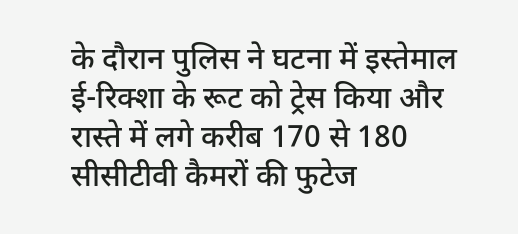के दौरान पुलिस ने घटना में इस्तेमाल ई-रिक्शा के रूट को ट्रेस किया और रास्ते में लगे करीब 170 से 180 सीसीटीवी कैमरों की फुटेज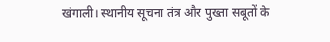खंगाली। स्थानीय सूचना तंत्र और पुख्ता सबूतों के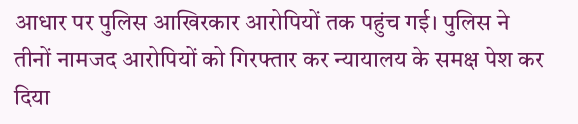आधार पर पुलिस आखिरकार आरोपियों तक पहुंच गई। पुलिस ने तीनों नामजद आरोपियों को गिरफ्तार कर न्यायालय के समक्ष पेश कर दिया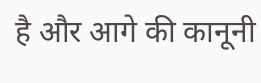है और आगे की कानूनी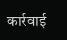कार्रवाई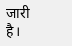जारी है।